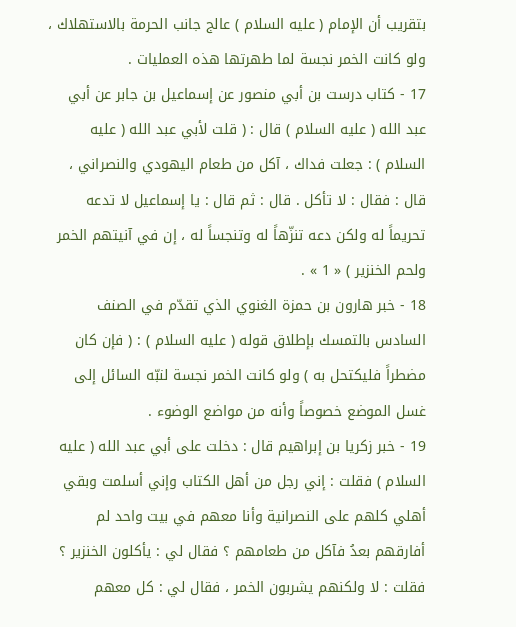بتقريب أن الإمام ( عليه السلام ) عالج جانب الحرمة بالاستهلاك ، ولو كانت الخمر نجسة لما طهرتها هذه العمليات .
17 - كتاب درست بن أبي منصور عن إسماعيل بن جابر عن أبي عبد الله ( عليه السلام ) قال : ( قلت لأبي عبد الله ( عليه السلام ) : جعلت فداك ، آكل من طعام اليهودي والنصراني ، قال : فقال : لا تأكل . قال : ثم قال : يا إسماعيل لا تدعه تحريماً له ولكن دعه تنزّهاً له وتنجساً له ، إن في آنيتهم الخمر ولحم الخنزير ) « 1 » .
18 - خبر هارون بن حمزة الغنوي الذي تقدّم في الصنف السادس بالتمسك بإطلاق قوله ( عليه السلام ) : ( فإن كان مضطراً فليكتحل به ) ولو كانت الخمر نجسة لنبّه السائل إلى غسل الموضع خصوصاً وأنه من مواضع الوضوء .
19 - خبر زكريا بن إبراهيم قال : دخلت على أبي عبد الله ( عليه السلام ) فقلت : إني رجل من أهل الكتاب وإني أسلمت وبقي أهلي كلهم على النصرانية وأنا معهم في بيت واحد لم أفارقهم بعدُ فآكل من طعامهم ؟ فقال لي : يأكلون الخنزير ؟ فقلت : لا ولكنهم يشربون الخمر ، فقال لي : كل معهم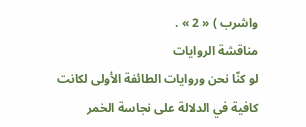واشرب ) « 2 » .
مناقشة الروايات
لو كنّا نحن وروايات الطائفة الأولى لكانت كافية في الدلالة على نجاسة الخمر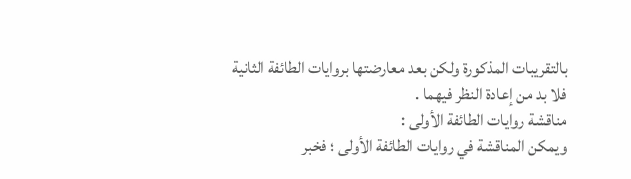بالتقريبات المذكورة ولكن بعد معارضتها بروايات الطائفة الثانية فلا بد من إعادة النظر فيهما .
مناقشة روايات الطائفة الأولى :
ويمكن المناقشة في روايات الطائفة الأولى ؛ فخبر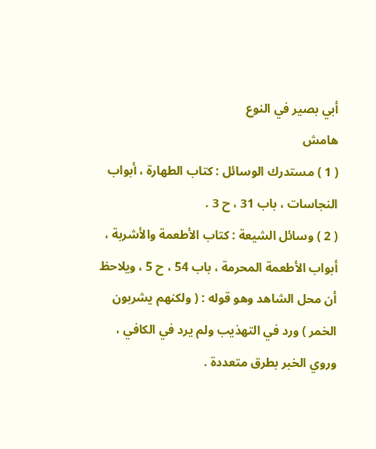أبي بصير في النوع
هامش
( 1 ) مستدرك الوسائل : كتاب الطهارة ، أبواب النجاسات ، باب 31 ، ح 3 .
( 2 ) وسائل الشيعة : كتاب الأطعمة والأشربة ، أبواب الأطعمة المحرمة ، باب 54 ، ح 5 ، ويلاحظ أن محل الشاهد وهو قوله : ( ولكنهم يشربون الخمر ) ورد في التهذيب ولم يرد في الكافي ، وروي الخبر بطرق متعددة .